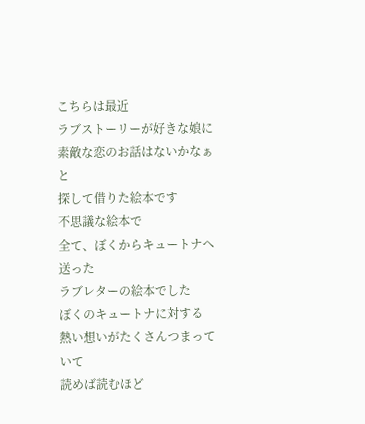こちらは最近
ラブストーリーが好きな娘に
素敵な恋のお話はないかなぁと
探して借りた絵本です
不思議な絵本で
全て、ぼくからキュートナへ送った
ラブレターの絵本でした
ぼくのキュートナに対する
熱い想いがたくさんつまっていて
読めば読むほど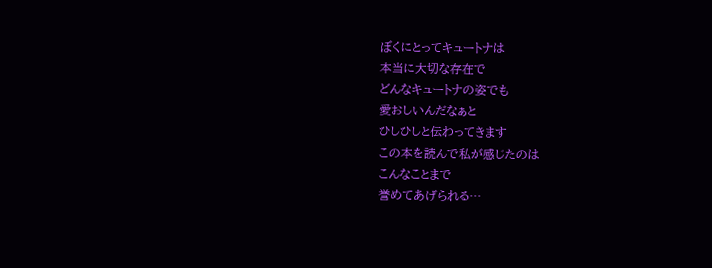ぼくにとってキュートナは
本当に大切な存在で
どんなキュートナの姿でも
愛おしいんだなぁと
ひしひしと伝わってきます
この本を読んで私が感じたのは
こんなことまで
誉めてあげられる…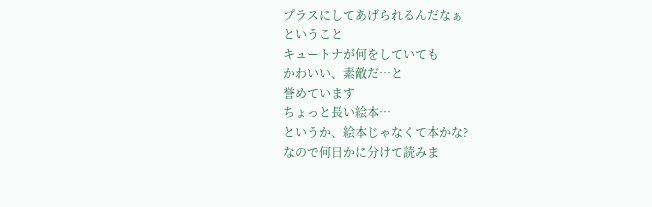プラスにしてあげられるんだなぁ
ということ
キュートナが何をしていても
かわいい、素敵だ…と
誉めています
ちょっと長い絵本…
というか、絵本じゃなくて本かな?
なので何日かに分けて読みま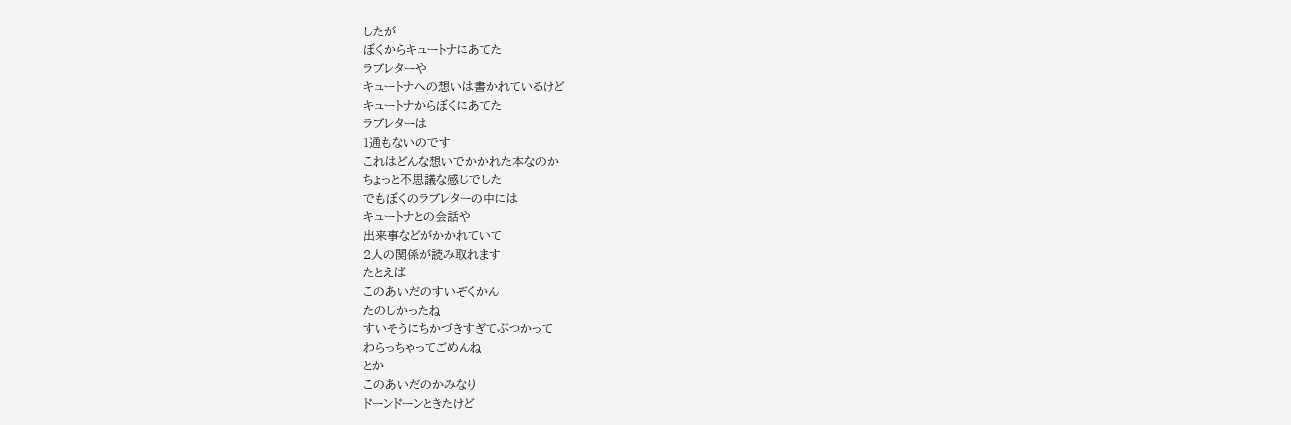したが
ぼくからキュートナにあてた
ラブレターや
キュートナへの想いは書かれているけど
キュートナからぼくにあてた
ラブレターは
1通もないのです
これはどんな想いでかかれた本なのか
ちょっと不思議な感じでした
でもぼくのラブレターの中には
キュートナとの会話や
出来事などがかかれていて
2人の関係が読み取れます
たとえば
このあいだのすいぞくかん
たのしかったね
すいそうにちかづきすぎてぶつかって
わらっちゃってごめんね
とか
このあいだのかみなり
ドーンドーンときたけど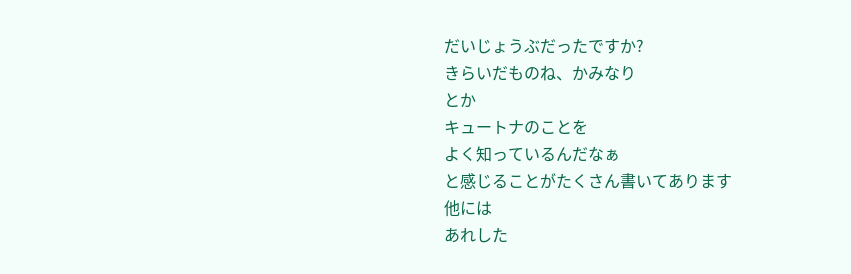だいじょうぶだったですか?
きらいだものね、かみなり
とか
キュートナのことを
よく知っているんだなぁ
と感じることがたくさん書いてあります
他には
あれした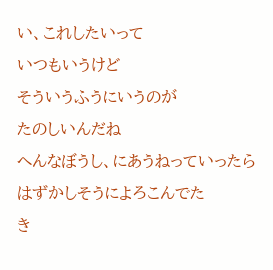い、これしたいって
いつもいうけど
そういうふうにいうのが
たのしいんだね
へんなぼうし、にあうねっていったら
はずかしそうによろこんでた
き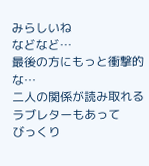みらしいね
などなど…
最後の方にもっと衝撃的な…
二人の関係が読み取れる
ラブレターもあって
びっくり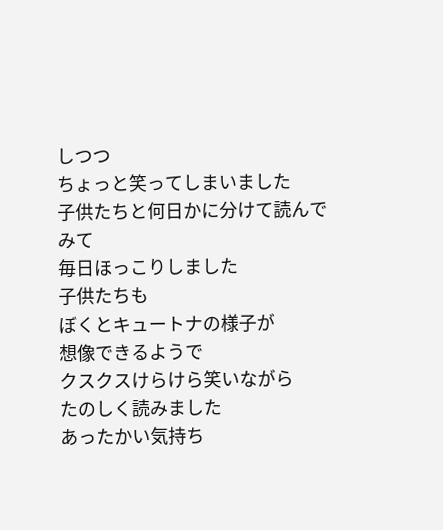しつつ
ちょっと笑ってしまいました
子供たちと何日かに分けて読んでみて
毎日ほっこりしました
子供たちも
ぼくとキュートナの様子が
想像できるようで
クスクスけらけら笑いながら
たのしく読みました
あったかい気持ち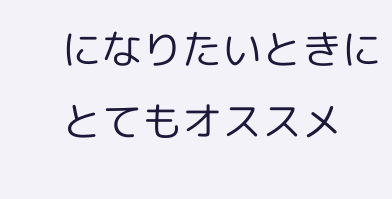になりたいときに
とてもオススメ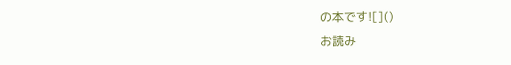の本です![]()
お読み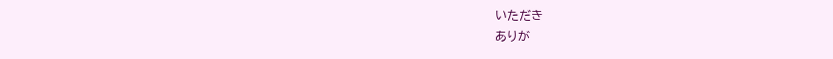いただき
ありが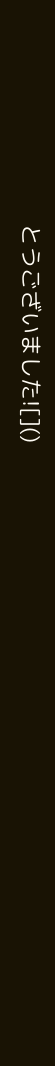とうございました![]()